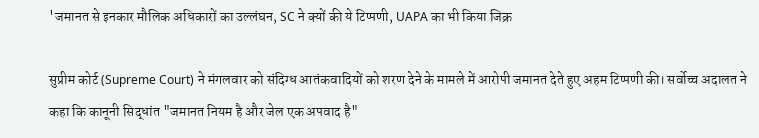'जमानत से इनकार मौलिक अधिकारों का उल्लंघन, SC ने क्यों की ये टिप्पणी, UAPA का भी किया जिक्र

सुप्रीम कोर्ट (Supreme Court) ने मंगलवार को संदिग्ध आतंकवादियों को शरण देने के मामले में आरोपी जमानत देते हुए अहम टिप्पणी की। सर्वोच्च अदालत ने कहा कि कानूनी सिद्धांत "जमानत नियम है और जेल एक अपवाद है"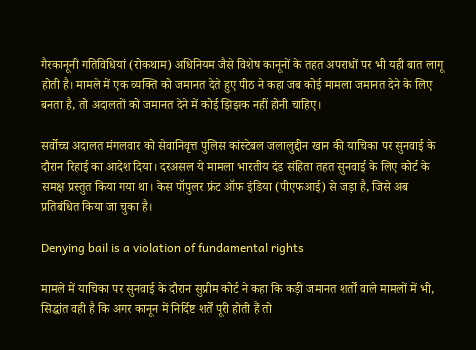गैरकानूनी गतिविधियां (रोकथाम) अधिनियम जैसे विशेष कानूनों के तहत अपराधों पर भी यही बात लागू होती है। मामले में एक व्यक्ति को जमानत देते हुए पीठ ने कहा जब कोई मामला जमानत देने के लिए बनता है, तो अदालतों को जमानत देने में कोई झिझक नहीं होनी चाहिए।

सर्वोच्च अदालत मंगलवार को सेवानिवृत्त पुलिस कांस्टेबल जलालुद्दीन खान की याचिका पर सुनवाई के दौरान रिहाई का आदेश दिया। दरअसल ये मामला भारतीय दंड संहिता तहत सुनवाई के लिए कोर्ट के समक्ष प्रस्तुत किया गया था। केस पॉपुलर फ्रंट ऑफ इंडिया (पीएफआई) से जड़ा है, जिसे अब प्रतिबंधित किया जा चुका है।

Denying bail is a violation of fundamental rights

मामले में याचिका पर सुनवाई के दौरान सुप्रीम कोर्ट ने कहा कि कड़ी जमानत शर्तों वाले मामलों में भी, सिद्धांत वही है कि अगर कानून में निर्दिष्ट शर्तें पूरी होती हैं तो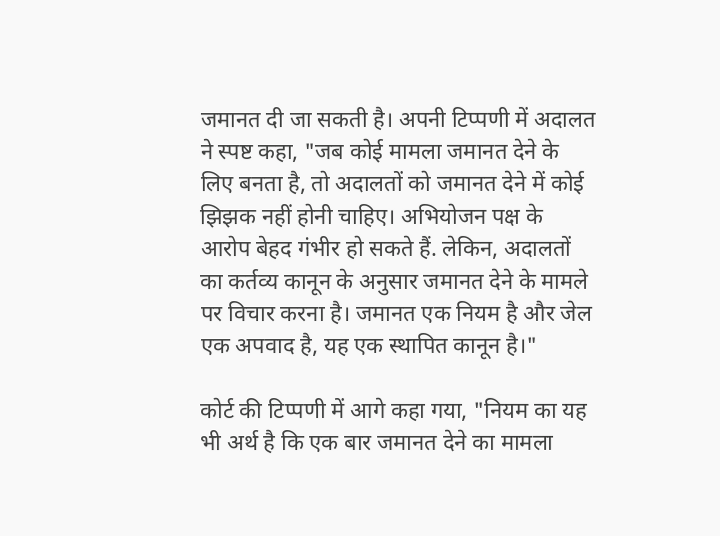जमानत दी जा सकती है। अपनी टिप्पणी में अदालत ने स्पष्ट कहा, "जब कोई मामला जमानत देने के लिए बनता है, तो अदालतों को जमानत देने में कोई झिझक नहीं होनी चाहिए। अभियोजन पक्ष के आरोप बेहद गंभीर हो सकते हैं. लेकिन, अदालतों का कर्तव्य कानून के अनुसार जमानत देने के मामले पर विचार करना है। जमानत एक नियम है और जेल एक अपवाद है, यह एक स्थापित कानून है।"

कोर्ट की टिप्पणी में आगे कहा गया, "नियम का यह भी अर्थ है कि एक बार जमानत देने का मामला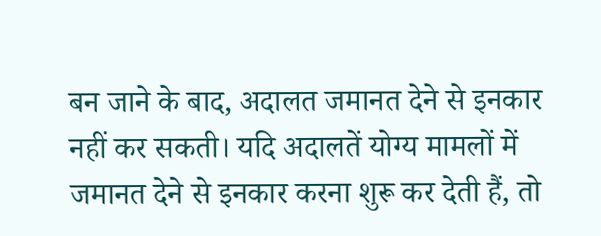बन जाने के बाद, अदालत जमानत देने से इनकार नहीं कर सकती। यदि अदालतें योग्य मामलों में जमानत देने से इनकार करना शुरू कर देती हैं, तो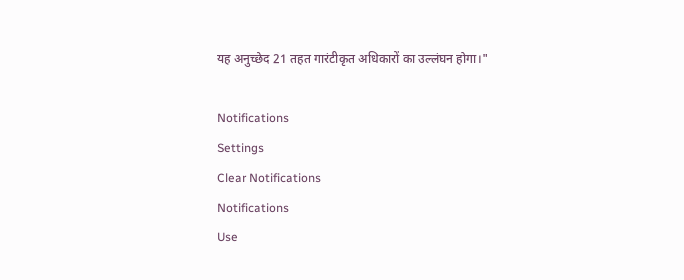यह अनुच्छेद 21 तहत गारंटीकृत अधिकारों का उल्लंघन होगा।"

Notifications
Settings
Clear Notifications
Notifications
Use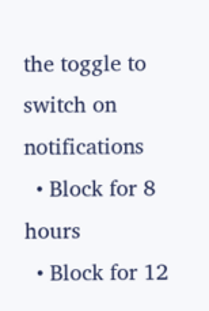the toggle to switch on notifications
  • Block for 8 hours
  • Block for 12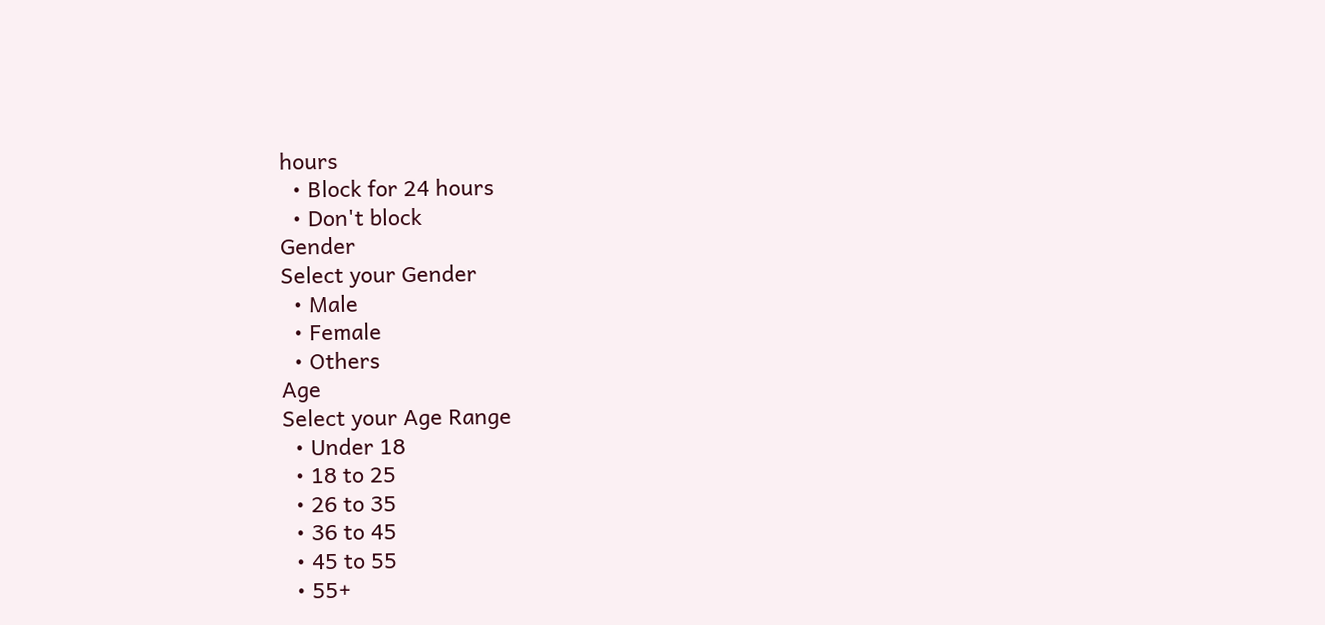hours
  • Block for 24 hours
  • Don't block
Gender
Select your Gender
  • Male
  • Female
  • Others
Age
Select your Age Range
  • Under 18
  • 18 to 25
  • 26 to 35
  • 36 to 45
  • 45 to 55
  • 55+